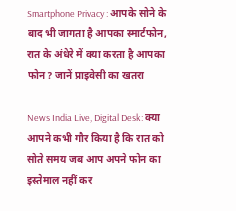Smartphone Privacy : आपके सोने के बाद भी जागता है आपका स्मार्टफोन, रात के अंधेरे में क्या करता है आपका फोन? जानें प्राइवेसी का खतरा

News India Live, Digital Desk: क्या आपने कभी गौर किया है कि रात को सोते समय जब आप अपने फोन का इस्तेमाल नहीं कर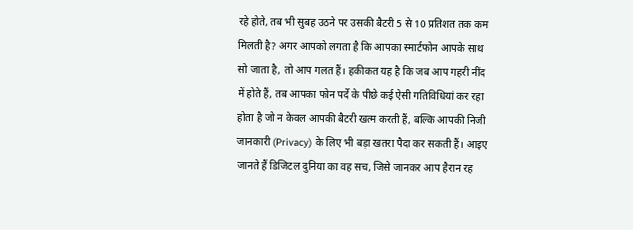रहे होते, तब भी सुबह उठने पर उसकी बैटरी 5 से 10 प्रतिशत तक कम मिलती है? अगर आपको लगता है कि आपका स्मार्टफोन आपके साथ सो जाता है, तो आप गलत हैं। हकीकत यह है कि जब आप गहरी नींद में होते हैं, तब आपका फोन पर्दे के पीछे कई ऐसी गतिविधियां कर रहा होता है जो न केवल आपकी बैटरी खत्म करती हैं, बल्कि आपकी निजी जानकारी (Privacy) के लिए भी बड़ा खतरा पैदा कर सकती हैं। आइए जानते हैं डिजिटल दुनिया का वह सच, जिसे जानकर आप हैरान रह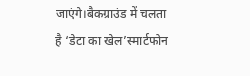जाएंगे।बैकग्राउंड में चलता है ‘डेटा का खेल’स्मार्टफोन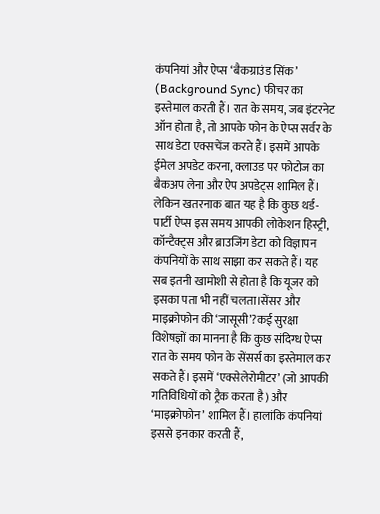कंपनियां और ऐप्स ‘बैकग्राउंड सिंक’ (Background Sync) फीचर का इस्तेमाल करती हैं। रात के समय, जब इंटरनेट ऑन होता है, तो आपके फोन के ऐप्स सर्वर के साथ डेटा एक्सचेंज करते हैं। इसमें आपके ईमेल अपडेट करना, क्लाउड पर फोटोज का बैकअप लेना और ऐप अपडेट्स शामिल हैं। लेकिन खतरनाक बात यह है कि कुछ थर्ड-पार्टी ऐप्स इस समय आपकी लोकेशन हिस्ट्री, कॉन्टैक्ट्स और ब्राउजिंग डेटा को विज्ञापन कंपनियों के साथ साझा कर सकते हैं। यह सब इतनी खामोशी से होता है कि यूजर को इसका पता भी नहीं चलता।सेंसर और माइक्रोफोन की ‘जासूसी’?कई सुरक्षा विशेषज्ञों का मानना है कि कुछ संदिग्ध ऐप्स रात के समय फोन के सेंसर्स का इस्तेमाल कर सकते हैं। इसमें ‘एक्सेलेरोमीटर’ (जो आपकी गतिविधियों को ट्रैक करता है) और ‘माइक्रोफोन’ शामिल हैं। हालांकि कंपनियां इससे इनकार करती हैं,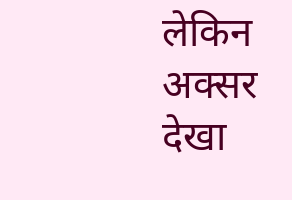लेकिन अक्सर देखा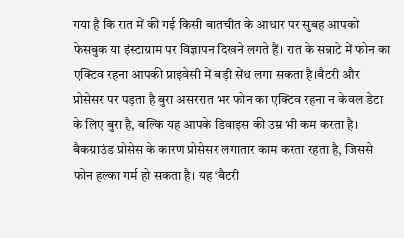गया है कि रात में की गई किसी बातचीत के आधार पर सुबह आपको फेसबुक या इंस्टाग्राम पर विज्ञापन दिखने लगते हैं। रात के सन्नाटे में फोन का एक्टिव रहना आपकी प्राइवेसी में बड़ी सेंध लगा सकता है।बैटरी और प्रोसेसर पर पड़ता है बुरा असररात भर फोन का एक्टिव रहना न केवल डेटा के लिए बुरा है, बल्कि यह आपके डिवाइस की उम्र भी कम करता है। बैकग्राउंड प्रोसेस के कारण प्रोसेसर लगातार काम करता रहता है, जिससे फोन हल्का गर्म हो सकता है। यह ‘बैटरी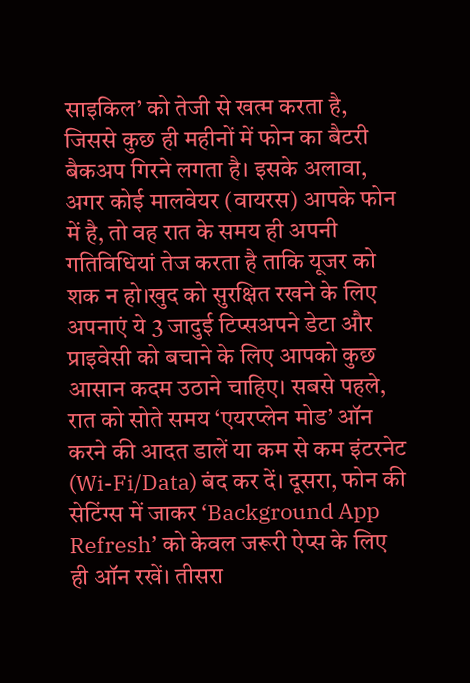साइकिल’ को तेजी से खत्म करता है, जिससे कुछ ही महीनों में फोन का बैटरी बैकअप गिरने लगता है। इसके अलावा, अगर कोई मालवेयर (वायरस) आपके फोन में है, तो वह रात के समय ही अपनी गतिविधियां तेज करता है ताकि यूजर को शक न हो।खुद को सुरक्षित रखने के लिए अपनाएं ये 3 जादुई टिप्सअपने डेटा और प्राइवेसी को बचाने के लिए आपको कुछ आसान कदम उठाने चाहिए। सबसे पहले, रात को सोते समय ‘एयरप्लेन मोड’ ऑन करने की आदत डालें या कम से कम इंटरनेट (Wi-Fi/Data) बंद कर दें। दूसरा, फोन की सेटिंग्स में जाकर ‘Background App Refresh’ को केवल जरूरी ऐप्स के लिए ही ऑन रखें। तीसरा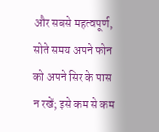और सबसे महत्वपूर्ण, सोते समय अपने फोन को अपने सिर के पास न रखें; इसे कम से कम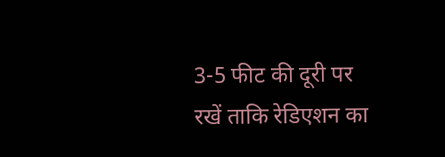3-5 फीट की दूरी पर रखें ताकि रेडिएशन का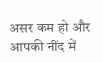असर कम हो और आपकी नींद में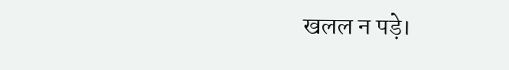खलल न पड़े।